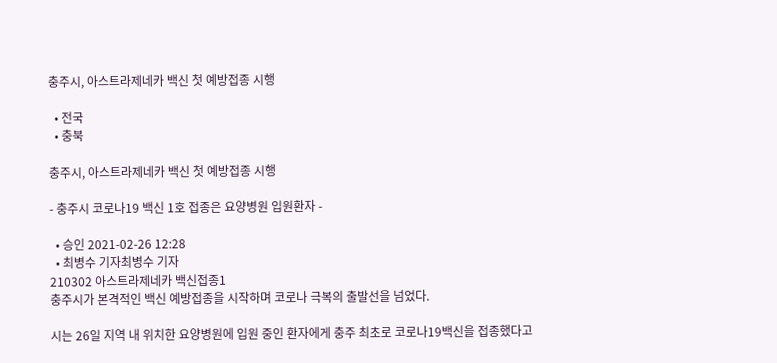충주시, 아스트라제네카 백신 첫 예방접종 시행

  • 전국
  • 충북

충주시, 아스트라제네카 백신 첫 예방접종 시행

- 충주시 코로나19 백신 1호 접종은 요양병원 입원환자 -

  • 승인 2021-02-26 12:28
  • 최병수 기자최병수 기자
210302 아스트라제네카 백신접종1
충주시가 본격적인 백신 예방접종을 시작하며 코로나 극복의 출발선을 넘었다.

시는 26일 지역 내 위치한 요양병원에 입원 중인 환자에게 충주 최초로 코로나19백신을 접종했다고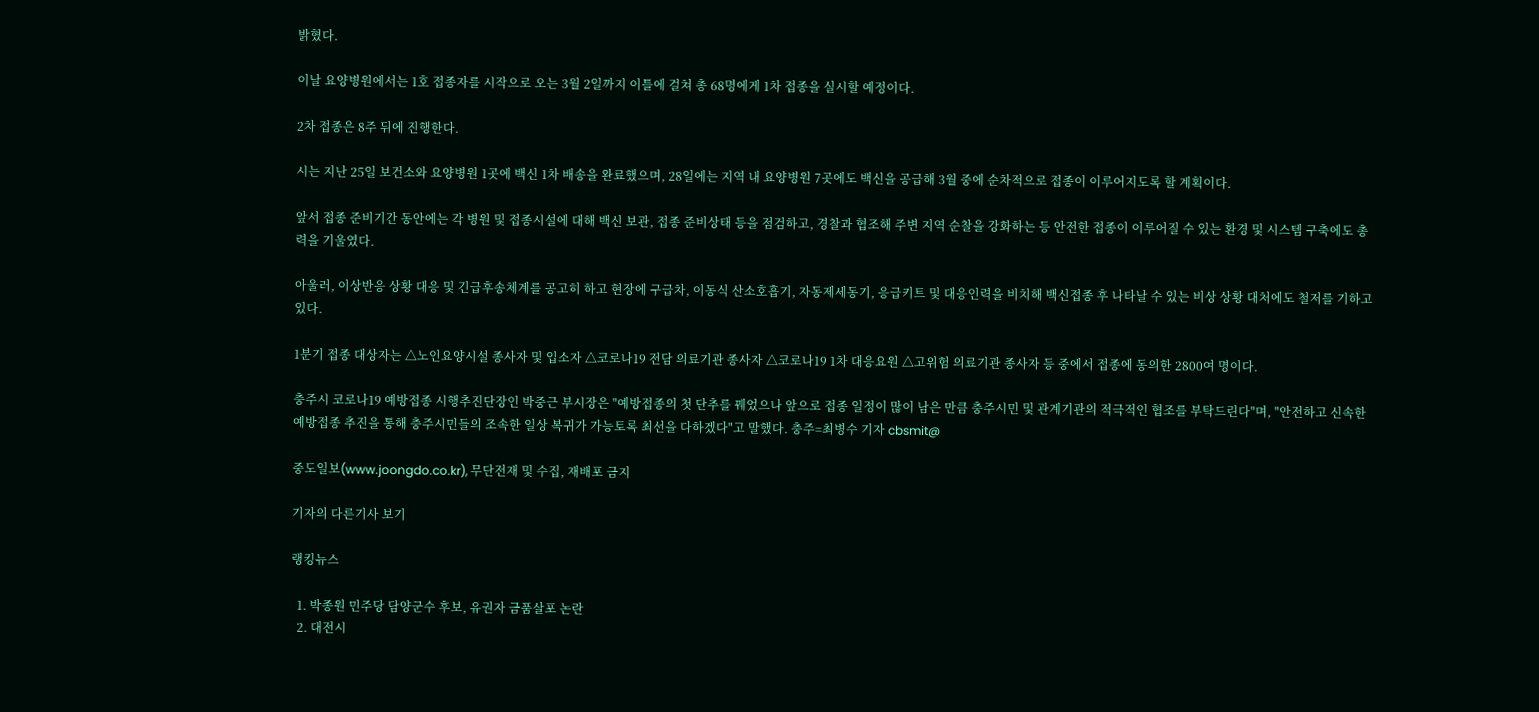밝혔다.

이날 요양병원에서는 1호 접종자를 시작으로 오는 3월 2일까지 이틀에 걸쳐 총 68명에게 1차 접종을 실시할 예정이다.

2차 접종은 8주 뒤에 진행한다.

시는 지난 25일 보건소와 요양병원 1곳에 백신 1차 배송을 완료했으며, 28일에는 지역 내 요양병원 7곳에도 백신을 공급해 3월 중에 순차적으로 접종이 이루어지도록 할 계획이다.

앞서 접종 준비기간 동안에는 각 병원 및 접종시설에 대해 백신 보관, 접종 준비상태 등을 점검하고, 경찰과 협조해 주변 지역 순찰을 강화하는 등 안전한 접종이 이루어질 수 있는 환경 및 시스템 구축에도 총력을 기울였다.

아울러, 이상반응 상황 대응 및 긴급후송체계를 공고히 하고 현장에 구급차, 이동식 산소호흡기, 자동제세동기, 응급키트 및 대응인력을 비치해 백신접종 후 나타날 수 있는 비상 상황 대처에도 철저를 기하고 있다.

1분기 접종 대상자는 △노인요양시설 종사자 및 입소자 △코로나19 전담 의료기관 종사자 △코로나19 1차 대응요원 △고위험 의료기관 종사자 등 중에서 접종에 동의한 2800여 명이다.

충주시 코로나19 예방접종 시행추진단장인 박중근 부시장은 "예방접종의 첫 단추를 꿰었으나 앞으로 접종 일정이 많이 남은 만큼 충주시민 및 관계기관의 적극적인 협조를 부탁드린다"며, "안전하고 신속한 예방접종 추진을 통해 충주시민들의 조속한 일상 복귀가 가능토록 최선을 다하겠다"고 말했다. 충주=최병수 기자 cbsmit@

중도일보(www.joongdo.co.kr), 무단전재 및 수집, 재배포 금지

기자의 다른기사 보기

랭킹뉴스

  1. 박종원 민주당 담양군수 후보, 유권자 금품살포 논란
  2. 대전시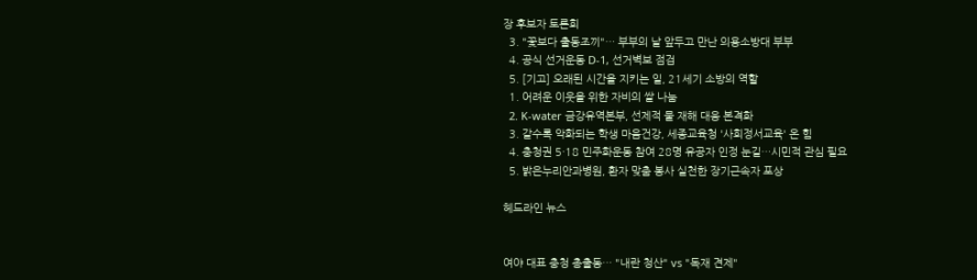장 후보자 토론회
  3. "꽃보다 출동조끼"… 부부의 날 앞두고 만난 의용소방대 부부
  4. 공식 선거운동 D-1, 선거벽보 점검
  5. [기고] 오래된 시간을 지키는 일, 21세기 소방의 역할
  1. 어려운 이웃을 위한 자비의 쌀 나눔
  2. K-water 금강유역본부, 선제적 물 재해 대응 본격화
  3. 갈수록 악화되는 학생 마음건강, 세종교육청 '사회정서교육' 온 힘
  4. 충청권 5·18 민주화운동 참여 28명 유공자 인정 눈길…시민적 관심 필요
  5. 밝은누리안과병원, 환자 맞춤 봉사 실천한 장기근속자 포상

헤드라인 뉴스


여야 대표 충청 총출동… "내란 청산" vs "독재 견제"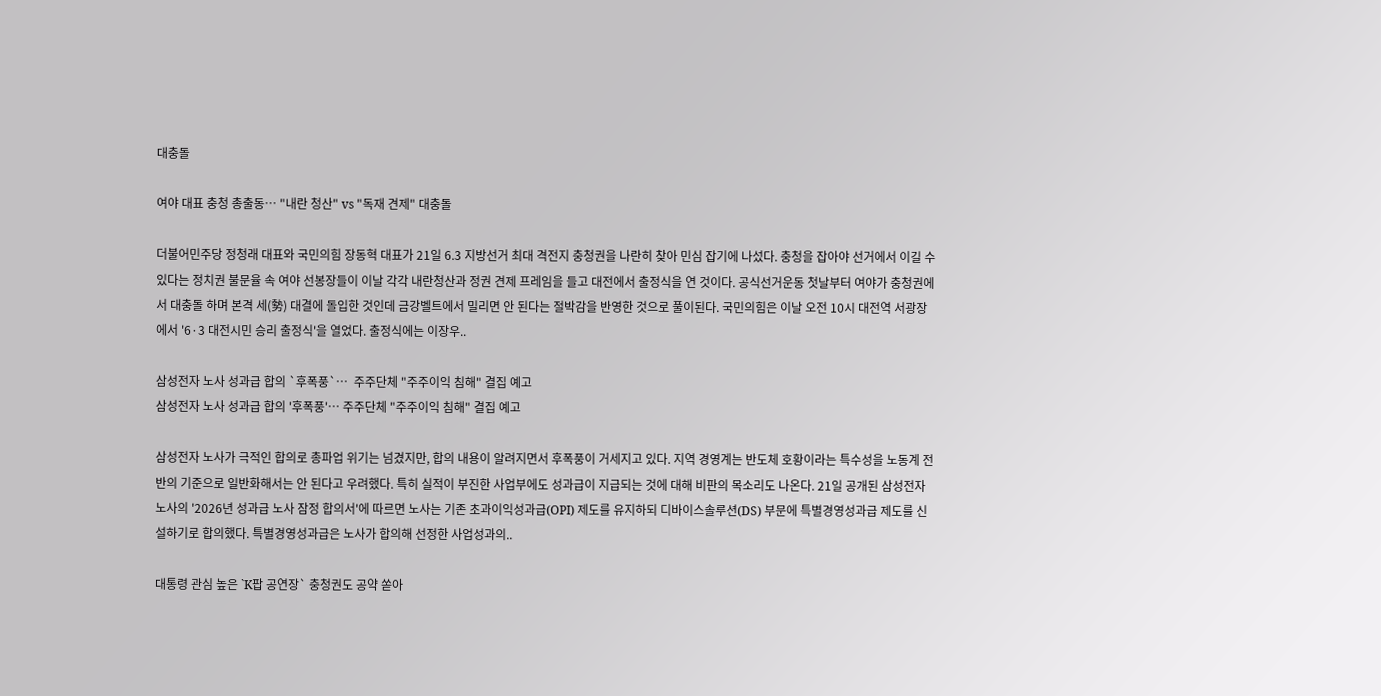대충돌

여야 대표 충청 총출동… "내란 청산" vs "독재 견제" 대충돌

더불어민주당 정청래 대표와 국민의힘 장동혁 대표가 21일 6.3 지방선거 최대 격전지 충청권을 나란히 찾아 민심 잡기에 나섰다. 충청을 잡아야 선거에서 이길 수 있다는 정치권 불문율 속 여야 선봉장들이 이날 각각 내란청산과 정권 견제 프레임을 들고 대전에서 출정식을 연 것이다. 공식선거운동 첫날부터 여야가 충청권에서 대충돌 하며 본격 세(勢) 대결에 돌입한 것인데 금강벨트에서 밀리면 안 된다는 절박감을 반영한 것으로 풀이된다. 국민의힘은 이날 오전 10시 대전역 서광장에서 '6·3 대전시민 승리 출정식'을 열었다. 출정식에는 이장우..

삼성전자 노사 성과급 합의 `후폭풍`…  주주단체 "주주이익 침해" 결집 예고
삼성전자 노사 성과급 합의 '후폭풍'… 주주단체 "주주이익 침해" 결집 예고

삼성전자 노사가 극적인 합의로 총파업 위기는 넘겼지만, 합의 내용이 알려지면서 후폭풍이 거세지고 있다. 지역 경영계는 반도체 호황이라는 특수성을 노동계 전반의 기준으로 일반화해서는 안 된다고 우려했다. 특히 실적이 부진한 사업부에도 성과급이 지급되는 것에 대해 비판의 목소리도 나온다. 21일 공개된 삼성전자 노사의 '2026년 성과급 노사 잠정 합의서'에 따르면 노사는 기존 초과이익성과급(OPI) 제도를 유지하되 디바이스솔루션(DS) 부문에 특별경영성과급 제도를 신설하기로 합의했다. 특별경영성과급은 노사가 합의해 선정한 사업성과의..

대통령 관심 높은 `K팝 공연장` 충청권도 공약 쏟아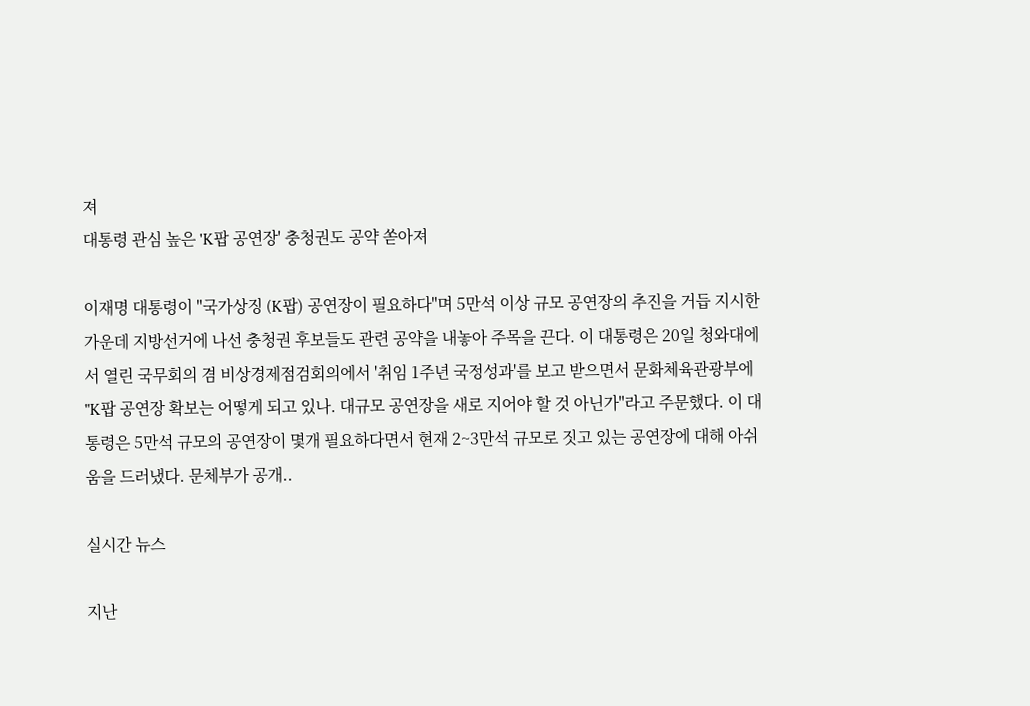져
대통령 관심 높은 'K팝 공연장' 충청권도 공약 쏟아져

이재명 대통령이 "국가상징 (K팝) 공연장이 필요하다"며 5만석 이상 규모 공연장의 추진을 거듭 지시한 가운데 지방선거에 나선 충청권 후보들도 관련 공약을 내놓아 주목을 끈다. 이 대통령은 20일 청와대에서 열린 국무회의 겸 비상경제점검회의에서 '취임 1주년 국정성과'를 보고 받으면서 문화체육관광부에 "K팝 공연장 확보는 어떻게 되고 있나. 대규모 공연장을 새로 지어야 할 것 아닌가"라고 주문했다. 이 대통령은 5만석 규모의 공연장이 몇개 필요하다면서 현재 2~3만석 규모로 짓고 있는 공연장에 대해 아쉬움을 드러냈다. 문체부가 공개..

실시간 뉴스

지난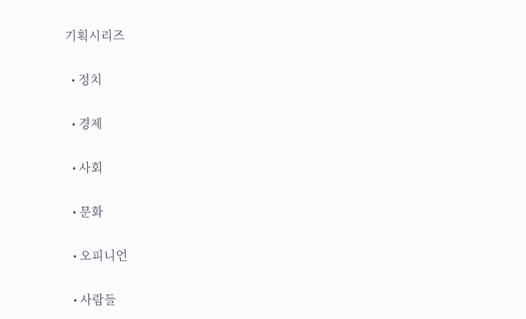기획시리즈

  • 정치

  • 경제

  • 사회

  • 문화

  • 오피니언

  • 사람들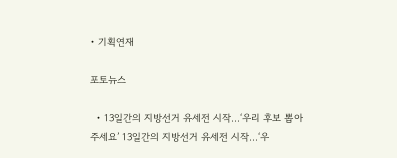• 기획연재

포토뉴스

  • 13일간의 지방선거 유세전 시작…‘우리 후보 뽑아주세요’ 13일간의 지방선거 유세전 시작…‘우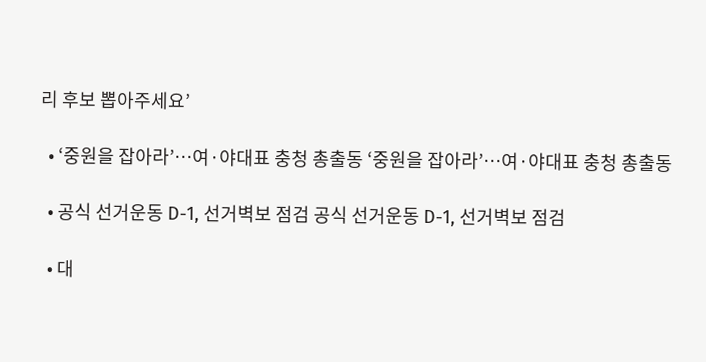리 후보 뽑아주세요’

  • ‘중원을 잡아라’…여·야대표 충청 총출동 ‘중원을 잡아라’…여·야대표 충청 총출동

  • 공식 선거운동 D-1, 선거벽보 점검 공식 선거운동 D-1, 선거벽보 점검

  • 대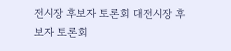전시장 후보자 토론회 대전시장 후보자 토론회